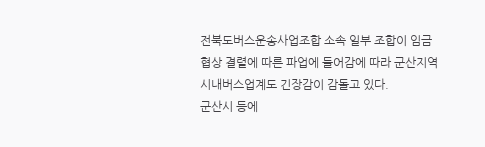전북도버스운송사업조합 소속 일부 조합이 임금협상 결렬에 따른 파업에 들어감에 따라 군산지역 시내버스업계도 긴장감이 감돌고 있다.
군산시 등에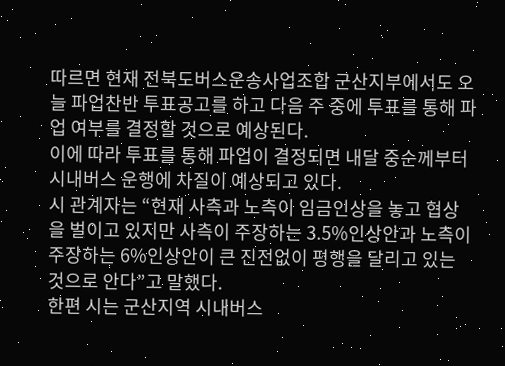따르면 현재 전북도버스운송사업조합 군산지부에서도 오늘 파업찬반 투표공고를 하고 다음 주 중에 투표를 통해 파업 여부를 결정할 것으로 예상된다.
이에 따라 투표를 통해 파업이 결정되면 내달 중순께부터 시내버스 운행에 차질이 예상되고 있다.
시 관계자는 “현재 사측과 노측이 임금인상을 놓고 협상을 벌이고 있지만 사측이 주장하는 3.5%인상안과 노측이 주장하는 6%인상안이 큰 진전없이 평행을 달리고 있는 것으로 안다”고 말했다.
한편 시는 군산지역 시내버스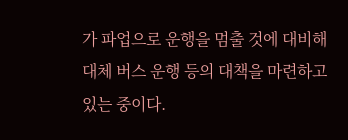가 파업으로 운행을 멈출 것에 대비해 대체 버스 운행 등의 대책을 마련하고 있는 중이다.